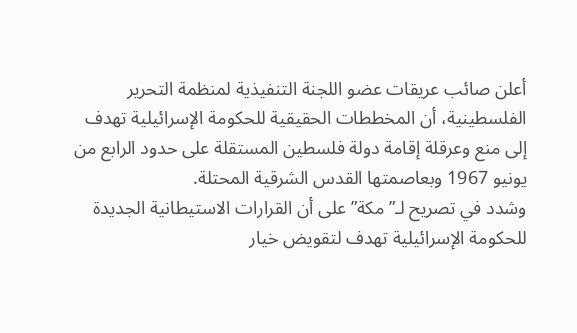أعلن صائب عريقات عضو اللجنة التنفيذية لمنظمة التحرير الفلسطينية، أن المخططات الحقيقية للحكومة الإسرائيلية تهدف إلى منع وعرقلة إقامة دولة فلسطين المستقلة على حدود الرابع من يونيو 1967 وبعاصمتها القدس الشرقية المحتلة.
وشدد في تصريح لـ”مكة” على أن القرارات الاستيطانية الجديدة للحكومة الإسرائيلية تهدف لتقويض خيار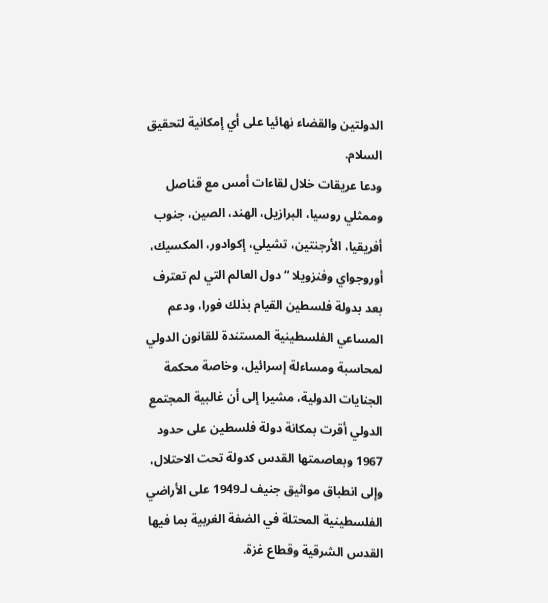الدولتين والقضاء نهائيا على أي إمكانية لتحقيق السلام.
ودعا عريقات خلال لقاءات أمس مع قناصل وممثلي روسيا، البرازيل، الهند، الصين، جنوب أفريقيا، الأرجنتين، تشيلي، إكوادور، المكسيك، أوروجواي وفنزويلا “دول العالم التي لم تعترف بعد بدولة فلسطين القيام بذلك فورا، ودعم المساعي الفلسطينية المستندة للقانون الدولي لمحاسبة ومساءلة إسرائيل، وخاصة محكمة الجنايات الدولية، مشيرا إلى أن غالبية المجتمع الدولي أقرت بمكانة دولة فلسطين على حدود 1967 وبعاصمتها القدس كدولة تحت الاحتلال، وإلى انطباق مواثيق جنيف لـ1949 على الأراضي الفلسطينية المحتلة في الضفة الغربية بما فيها القدس الشرقية وقطاع غزة.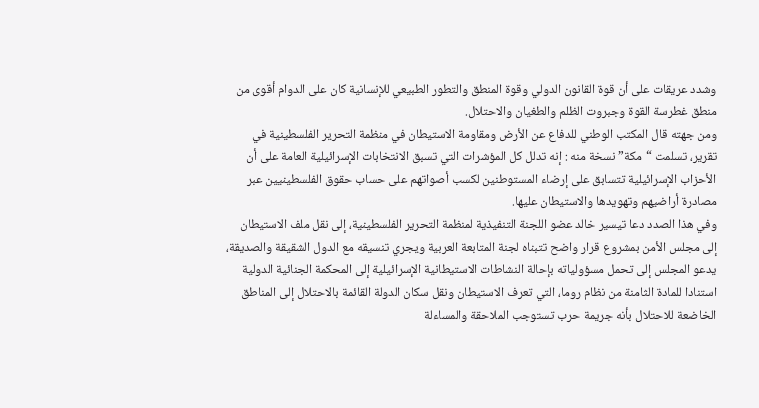وشدد عريقات على أن قوة القانون الدولي وقوة المنطق والتطور الطبيعي للإنسانية كان على الدوام أقوى من منطق غطرسة القوة وجبروت الظلم والطغيان والاحتلال.
ومن جهته قال المكتب الوطني للدفاع عن الأرض ومقاومة الاستيطان في منظمة التحرير الفلسطينية في تقرير، تسلمت “مكة” نسخة منه : إنه تدلل كل المؤشرات التي تسبق الانتخابات الإسرائيلية العامة على أن الأحزاب الإسرائيلية تتسابق على إرضاء المستوطنين لكسب أصواتهم على حساب حقوق الفلسطينيين عبر مصادرة أراضيهم وتهويدها والاستيطان عليها.
وفي هذا الصدد دعا تيسير خالد عضو اللجنة التنفيذية لمنظمة التحرير الفلسطينية، إلى نقل ملف الاستيطان إلى مجلس الأمن بمشروع قرار واضح تتبناه لجنة المتابعة العربية ويجري تنسيقه مع الدول الشقيقة والصديقة، يدعو المجلس إلى تحمل مسؤولياته بإحالة النشاطات الاستيطانية الإسرائيلية إلى المحكمة الجنائية الدولية استنادا للمادة الثامنة من نظام روما، التي تعرف الاستيطان ونقل سكان الدولة القائمة بالاحتلال إلى المناطق الخاضعة للاحتلال بأنه جريمة حرب تستوجب الملاحقة والمساءلة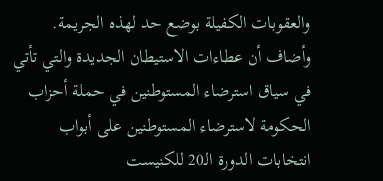والعقوبات الكفيلة بوضع حد لهذه الجريمة.
وأضاف أن عطاءات الاستيطان الجديدة والتي تأتي في سياق استرضاء المستوطنين في حملة أحزاب الحكومة لاسترضاء المستوطنين على أبواب انتخابات الدورة الـ20 للكنيست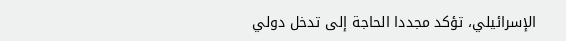الإسرائيلي، تؤكد مجددا الحاجة إلى تدخل دولي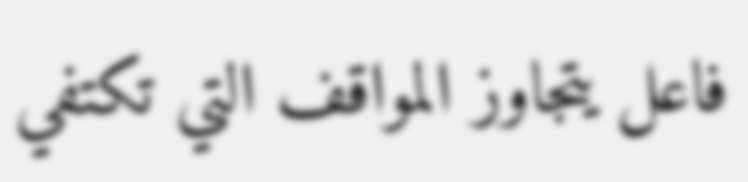فاعل يتجاوز المواقف التي تكتفي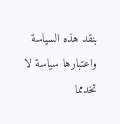بنقد هذه السياسة واعتبارها سياسة لا تخدمما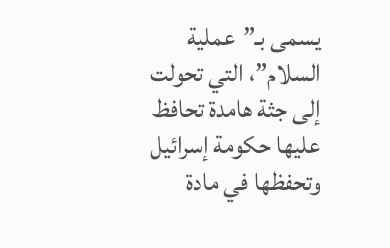يسمى بـ”عملية السلام”، التي تحولت إلى جثة هامدة تحافظ عليها حكومة إسرائيل وتحفظها في مادة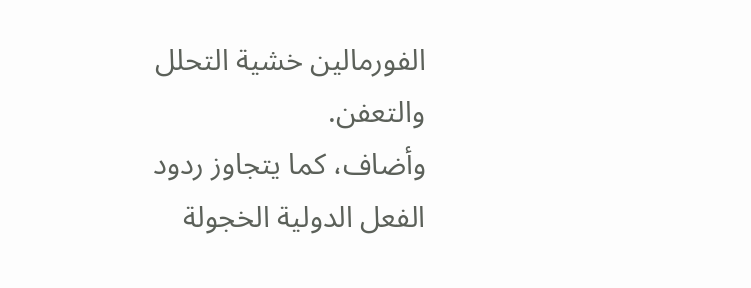الفورمالين خشية التحلل والتعفن.
وأضاف، كما يتجاوز ردود الفعل الدولية الخجولة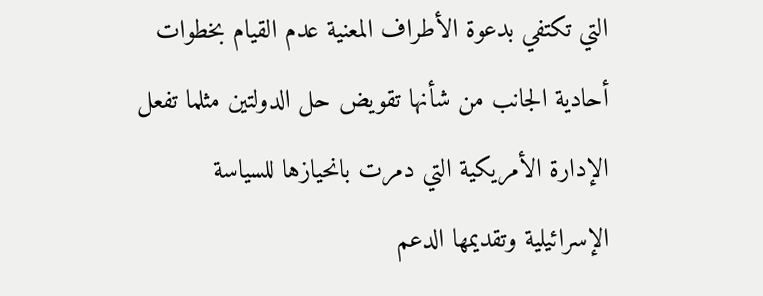التي تكتفي بدعوة الأطراف المعنية عدم القيام بخطوات أحادية الجانب من شأنها تقويض حل الدولتين مثلما تفعل الإدارة الأمريكية التي دمرت بانحيازها للسياسة الإسرائيلية وتقديمها الدعم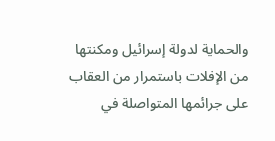والحماية لدولة إسرائيل ومكنتها من الإفلات باستمرار من العقاب على جرائمها المتواصلة في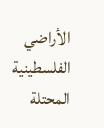الأراضي الفلسطينية المحتلة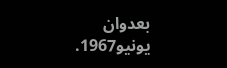بعدوان يونيو1967.